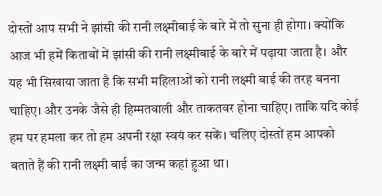दोस्तों आप सभी ने झांसी की रानी लक्ष्मीबाई के बारे में तो सुना ही होगा। क्योंकि आज भी हमें किताबों में झांसी की रानी लक्ष्मीबाई के बारे में पढ़ाया जाता है। और यह भी सिखाया जाता है कि सभी महिलाओं को रानी लक्ष्मी बाई की तरह बनना चाहिए। और उनके जैसे ही हिम्मतवाली और ताकतवर होना चाहिए। ताकि यदि कोई हम पर हमला कर तो हम अपनी रक्षा स्वयं कर सकें। चलिए दोस्तों हम आपको बताते हैं की रानी लक्ष्मी बाई का जन्म कहां हुआ था।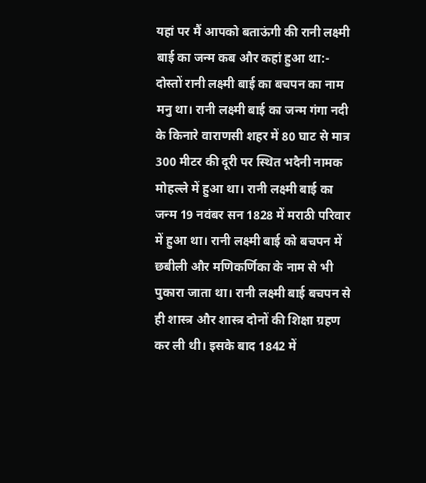यहां पर मैं आपको बताऊंगी की रानी लक्ष्मी बाई का जन्म कब और कहां हुआ था:-
दोस्तों रानी लक्ष्मी बाई का बचपन का नाम मनु था। रानी लक्ष्मी बाई का जन्म गंगा नदी के किनारे वाराणसी शहर में 80 घाट से मात्र 300 मीटर की दूरी पर स्थित भदैनी नामक मोहल्ले में हुआ था। रानी लक्ष्मी बाई का जन्म 19 नवंबर सन 1828 में मराठी परिवार में हुआ था। रानी लक्ष्मी बाई को बचपन में छबीली और मणिकर्णिका के नाम से भी पुकारा जाता था। रानी लक्ष्मी बाई बचपन से ही शास्त्र और शास्त्र दोनों की शिक्षा ग्रहण कर ली थी। इसके बाद 1842 में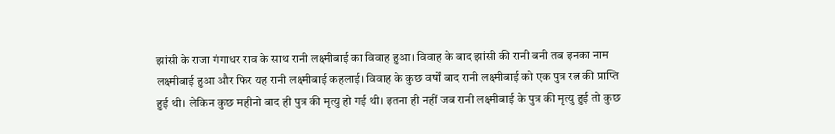झांसी के राजा गंगाधर राव के साथ रानी लक्ष्मीबाई का विवाह हुआ। विवाह के बाद झांसी की रानी बनी तब इनका नाम लक्ष्मीबाई हुआ और फिर यह रानी लक्ष्मीबाई कहलाई। विवाह के कुछ वर्षों बाद रानी लक्ष्मीबाई को एक पुत्र रत्न की प्राप्ति हुई थी। लेकिन कुछ महीनो बाद ही पुत्र की मृत्यु हो गई थी। इतना ही नहीं जब रानी लक्ष्मीबाई के पुत्र की मृत्यु हुई तो कुछ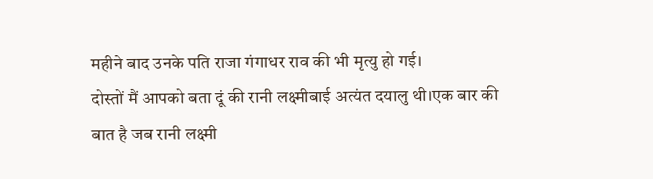महीने बाद उनके पति राजा गंगाधर राव की भी मृत्यु हो गई।
दोस्तों मैं आपको बता दूं की रानी लक्ष्मीबाई अत्यंत दयालु थी।एक बार की बात है जब रानी लक्ष्मी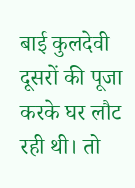बाई कुलदेवी दूसरों की पूजा करके घर लौट रही थी। तो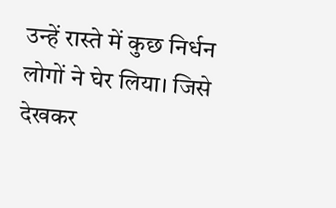उन्हें रास्ते में कुछ निर्धन लोगों ने घेर लिया। जिसे देखकर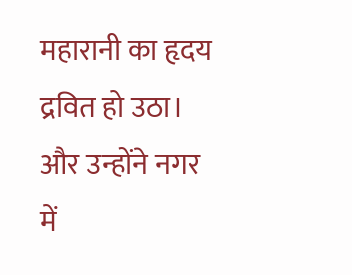महारानी का हृदय द्रवित हो उठा। और उन्होंने नगर में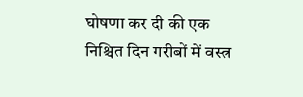घोषणा कर दी की एक निश्चित दिन गरीबों में वस्त्र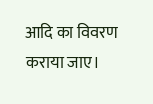आदि का विवरण कराया जाए।